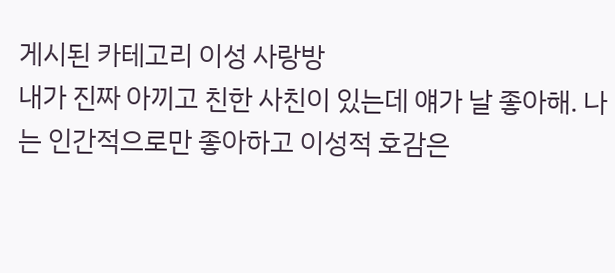게시된 카테고리 이성 사랑방
내가 진짜 아끼고 친한 사친이 있는데 얘가 날 좋아해. 나는 인간적으로만 좋아하고 이성적 호감은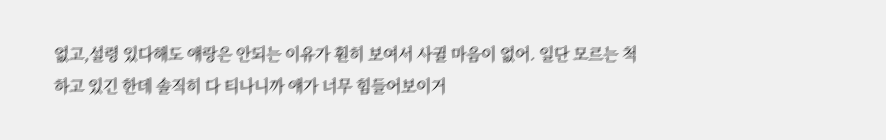없고,설령 있다해도 얘랑은 안되는 이유가 훤히 보여서 사귈 마음이 없어. 일단 모르는 척하고 있긴 한데 솔직히 다 티나니까 얘가 너무 힘들어보이거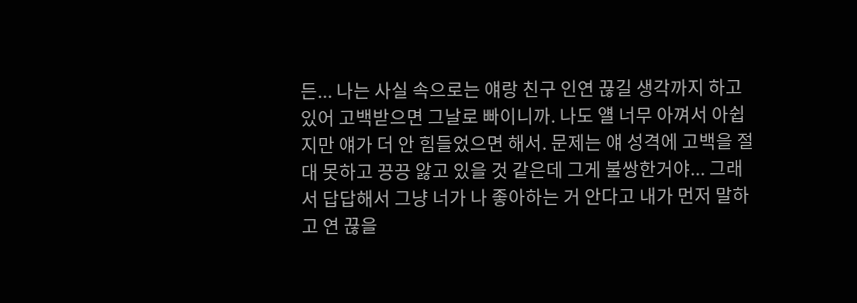든... 나는 사실 속으로는 얘랑 친구 인연 끊길 생각까지 하고 있어 고백받으면 그날로 빠이니까. 나도 얠 너무 아껴서 아쉽지만 얘가 더 안 힘들었으면 해서. 문제는 얘 성격에 고백을 절대 못하고 끙끙 앓고 있을 것 같은데 그게 불쌍한거야... 그래서 답답해서 그냥 너가 나 좋아하는 거 안다고 내가 먼저 말하고 연 끊을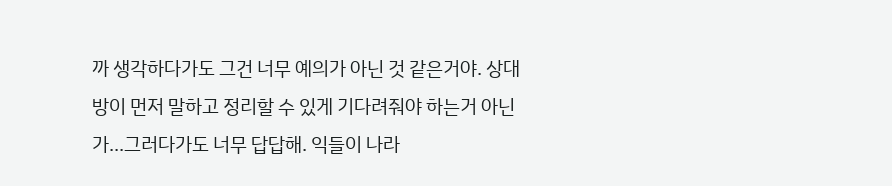까 생각하다가도 그건 너무 예의가 아닌 것 같은거야. 상대방이 먼저 말하고 정리할 수 있게 기다려줘야 하는거 아닌가...그러다가도 너무 답답해. 익들이 나라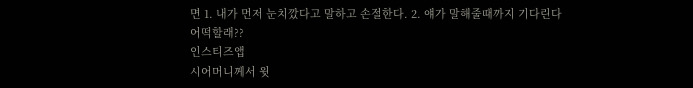면 1. 내가 먼저 눈치깠다고 말하고 손절한다. 2. 얘가 말해줄때까지 기다린다 어떡할래??
인스티즈앱
시어머니께서 윗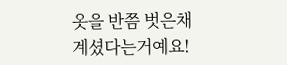옷을 반쯤 벗은채 계셨다는거예요!